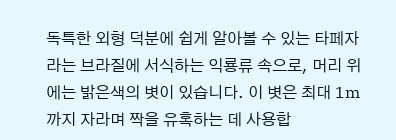독특한 외형 덕분에 쉽게 알아볼 수 있는 타페자라는 브라질에 서식하는 익룡류 속으로, 머리 위에는 밝은색의 볏이 있습니다. 이 볏은 최대 1m까지 자라며 짝을 유혹하는 데 사용합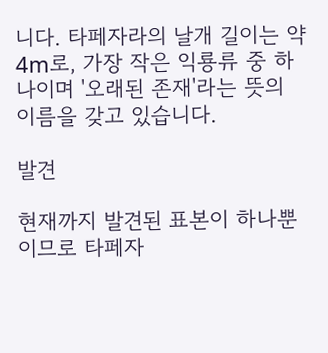니다. 타페자라의 날개 길이는 약 4m로, 가장 작은 익룡류 중 하나이며 '오래된 존재'라는 뜻의 이름을 갖고 있습니다.

발견

현재까지 발견된 표본이 하나뿐이므로 타페자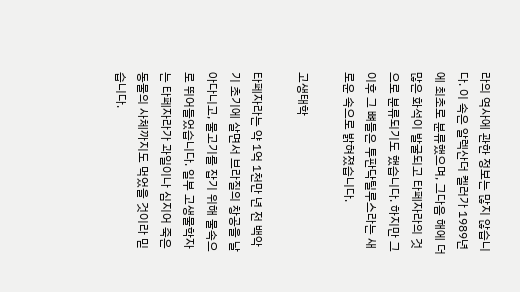라의 역사에 관한 정보는 많지 않습니다. 이 속은 알렉산더 켈러가 1989년에 최초로 분류했으며, 그다음 해에 더 많은 화석이 발굴되고 타페자라의 것으로 분류되기도 했습니다. 하지만 그 이후 그 뼈들은 투판닥틸루스라는 새로운 속으로 밝혀졌습니다.

고생태학

타페자라는 약 1억 1천만 년 전 백악기 초기에 살면서 브라질의 창공을 날아다니고, 물고기를 잡기 위해 물속으로 뛰어들었습니다. 일부 고생물학자는 타페자라가 과일이나 심지어 죽은 동물의 사체까지도 먹었을 것이라 믿습니다.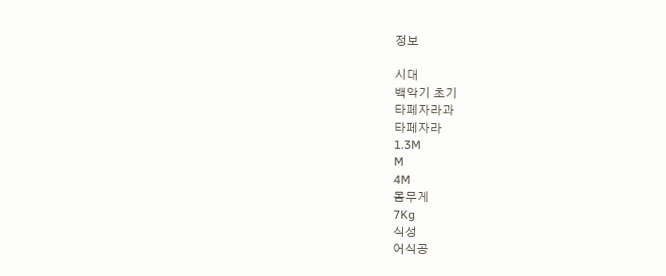정보

시대
백악기 초기
타페자라과
타페자라
1.3M
M
4M
몸무게
7Kg
식성
어식공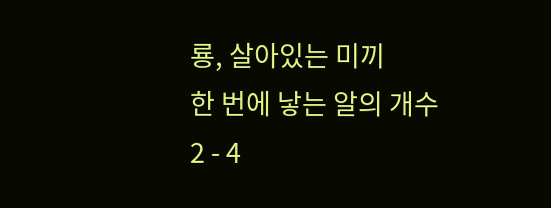룡, 살아있는 미끼
한 번에 낳는 알의 개수
2 - 4